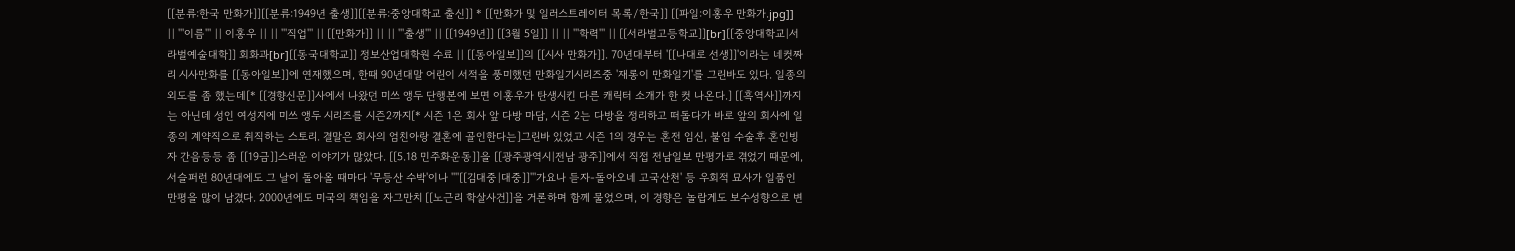[[분류:한국 만화가]][[분류:1949년 출생]][[분류:중앙대학교 출신]] * [[만화가 및 일러스트레이터 목록/한국]] [[파일:이홍우 만화가.jpg]] || '''이름''' || 이홍우 || || '''직업''' || [[만화가]] || || '''출생''' || [[1949년]] [[3월 5일]] || || '''학력''' || [[서라벌고등학교]][br][[중앙대학교|서라벌예술대학]] 회화과[br][[동국대학교]] 정보산업대학원 수료 || [[동아일보]]의 [[시사 만화가]]. 70년대부터 '[[나대로 선생]]'이라는 네컷짜리 시사만화를 [[동아일보]]에 연재했으며, 한때 90년대말 어린이 서적을 풍미했던 만화일기시리즈중 '재롱이 만화일기'를 그린바도 있다. 일종의 외도를 좀 했는데[* [[경향신문]]사에서 나왔던 미쓰 앵두 단행본에 보면 이홍우가 탄생시킨 다른 캐릭터 소개가 한 컷 나온다.] [[흑역사]]까지는 아닌데 성인 여성지에 미쓰 앵두 시리즈를 시즌2까지[* 시즌 1은 회사 앞 다방 마담, 시즌 2는 다방을 정리하고 떠돌다가 바로 앞의 회사에 일종의 계약직으로 취직하는 스토리. 결말은 회사의 엄친아랑 결혼에 골인한다는]그린바 있었고 시즌 1의 경우는 혼전 임신, 불임 수술후 혼인빙자 간음등등 좀 [[19금]]스러운 이야기가 많았다. [[5.18 민주화운동]]을 [[광주광역시|전남 광주]]에서 직접 전남일보 만평가로 겪었기 때문에, 서슬퍼런 80년대에도 그 날이 돌아올 때마다 '무등산 수박'이나 ''''[[김대중|대중]]'''가요나 듣자-돌아오네 고국산천' 등 우회적 묘사가 일품인 만평을 많이 남겼다. 2000년에도 미국의 책임을 자그만치 [[노근리 학살사건]]을 거론하며 함께 물었으며, 이 경향은 놀랍게도 보수성향으로 변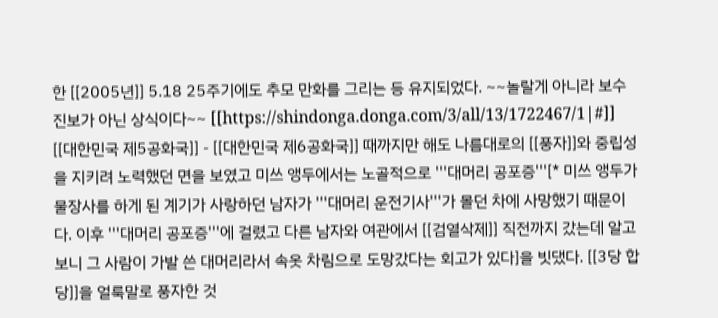한 [[2005년]] 5.18 25주기에도 추모 만화를 그리는 등 유지되었다. ~~놀랄게 아니라 보수 진보가 아닌 상식이다~~ [[https://shindonga.donga.com/3/all/13/1722467/1|#]] [[대한민국 제5공화국]] - [[대한민국 제6공화국]] 때까지만 해도 나름대로의 [[풍자]]와 중립성을 지키려 노력했던 면을 보였고 미쓰 앵두에서는 노골적으로 '''대머리 공포증'''[* 미쓰 앵두가 물장사를 하게 된 계기가 사랑하던 남자가 '''대머리 운전기사'''가 몰던 차에 사망했기 때문이다. 이후 '''대머리 공포증'''에 걸렸고 다른 남자와 여관에서 [[검열삭제]] 직전까지 갔는데 알고 보니 그 사람이 가발 쓴 대머리라서 속옷 차림으로 도망갔다는 회고가 있다]을 빗댔다. [[3당 합당]]을 얼룩말로 풍자한 것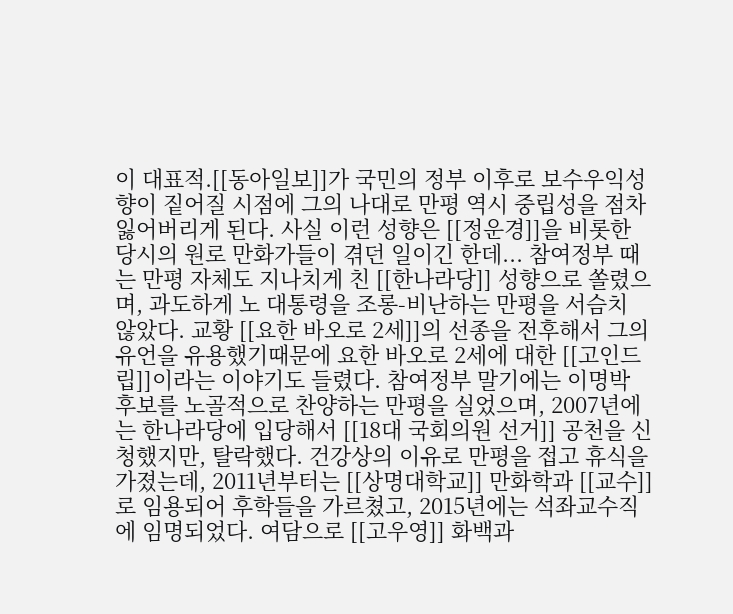이 대표적.[[동아일보]]가 국민의 정부 이후로 보수우익성향이 짙어질 시점에 그의 나대로 만평 역시 중립성을 점차 잃어버리게 된다. 사실 이런 성향은 [[정운경]]을 비롯한 당시의 원로 만화가들이 겪던 일이긴 한데... 참여정부 때는 만평 자체도 지나치게 친 [[한나라당]] 성향으로 쏠렸으며, 과도하게 노 대통령을 조롱-비난하는 만평을 서슴치 않았다. 교황 [[요한 바오로 2세]]의 선종을 전후해서 그의 유언을 유용했기때문에 요한 바오로 2세에 대한 [[고인드립]]이라는 이야기도 들렸다. 참여정부 말기에는 이명박 후보를 노골적으로 찬양하는 만평을 실었으며, 2007년에는 한나라당에 입당해서 [[18대 국회의원 선거]] 공천을 신청했지만, 탈락했다. 건강상의 이유로 만평을 접고 휴식을 가졌는데, 2011년부터는 [[상명대학교]] 만화학과 [[교수]]로 임용되어 후학들을 가르쳤고, 2015년에는 석좌교수직에 임명되었다. 여담으로 [[고우영]] 화백과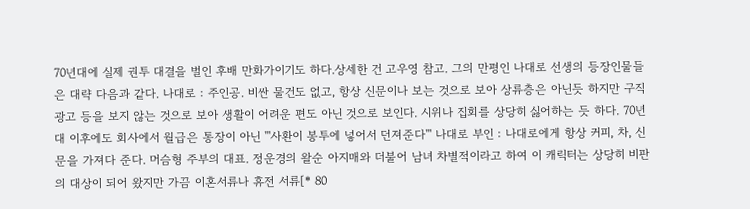70년대에 실제 권투 대결을 벌인 후배 만화가이기도 하다.상세한 건 고우영 참고. 그의 만평인 나대로 선생의 등장인물들은 대략 다음과 같다. 나대로 : 주인공. 비싼 물건도 없고, 항상 신문이나 보는 것으로 보아 상류층은 아닌듯 하지만 구직 광고 등을 보지 않는 것으로 보아 생활이 어려운 편도 아닌 것으로 보인다. 시위나 집회를 상당히 싫어하는 듯 하다. 70년대 이후에도 회사에서 월급은 통장이 아닌 '''사환이 봉투에 넣어서 던져준다''' 나대로 부인 : 나대로에게 항상 커피, 차, 신문을 가져다 준다. 머슴형 주부의 대표. 정운경의 왈순 아지매와 더불어 남녀 차별적이라고 하여 이 캐릭터는 상당히 비판의 대상이 되어 왔지만 가끔 이혼서류나 휴전 서류[* 80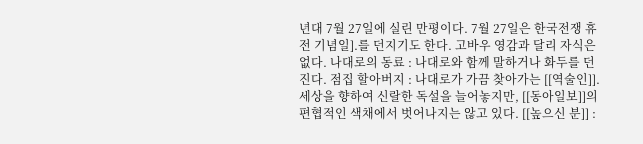년대 7월 27일에 실린 만평이다. 7월 27일은 한국전쟁 휴전 기념일].를 던지기도 한다. 고바우 영감과 달리 자식은 없다. 나대로의 동료 : 나대로와 함께 말하거나 화두를 던진다. 점집 할아버지 : 나대로가 가끔 찾아가는 [[역술인]]. 세상을 향하여 신랄한 독설을 늘어놓지만, [[동아일보]]의 편협적인 색채에서 벗어나지는 않고 있다. [[높으신 분]] :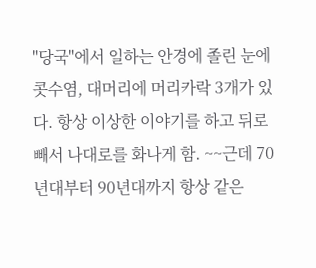"당국"에서 일하는 안경에 졸린 눈에 콧수염, 대머리에 머리카락 3개가 있다. 항상 이상한 이야기를 하고 뒤로 빼서 나대로를 화나게 함. ~~근데 70년대부터 90년대까지 항상 같은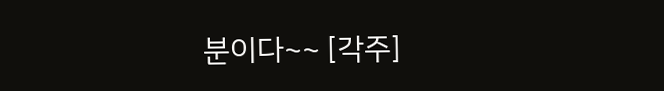분이다~~ [각주]